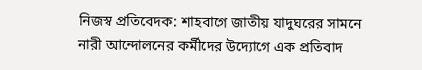নিজস্ব প্রতিবেদক: শাহবাগে জাতীয় যাদুঘরের সামনে নারী আন্দোলনের কর্মীদের উদ্যোগে এক প্রতিবাদ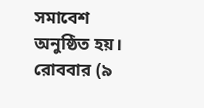সমাবেশ অনুষ্ঠিত হয়। রোববার (৯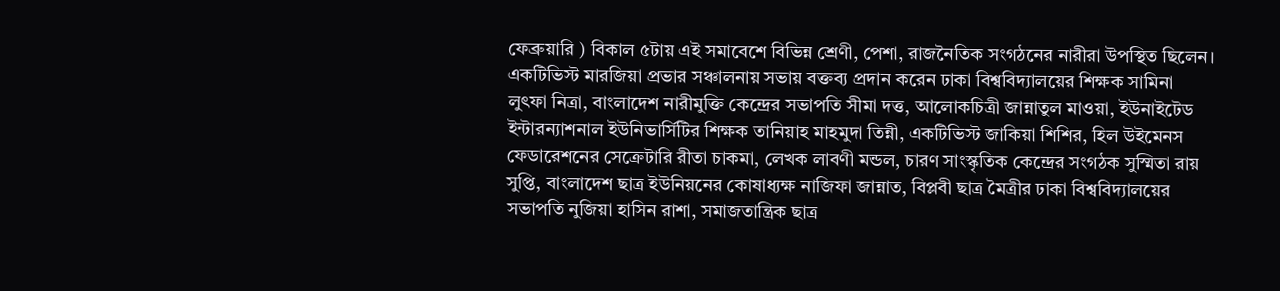ফেব্রুয়ারি ) বিকাল ৫টায় এই সমাবেশে বিভিন্ন শ্রেণী, পেশা, রাজনৈতিক সংগঠনের নারীরা উপস্থিত ছিলেন।
একটিভিস্ট মারজিয়া প্রভার সঞ্চালনায় সভায় বক্তব্য প্রদান করেন ঢাকা বিশ্ববিদ্যালয়ের শিক্ষক সামিনা লুৎফা নিত্রা, বাংলাদেশ নারীমুক্তি কেন্দ্রের সভাপতি সীমা দত্ত, আলোকচিত্রী জান্নাতুল মাওয়া, ইউনাইটেড ইন্টারন্যাশনাল ইউনিভার্সিটির শিক্ষক তানিয়াহ মাহমুদা তিন্নী, একটিভিস্ট জাকিয়া শিশির, হিল উইমেনস ফেডারেশনের সেক্রেটারি রীতা চাকমা, লেখক লাবণী মন্ডল, চারণ সাংস্কৃতিক কেন্দ্রের সংগঠক সুস্মিতা রায় সুপ্তি, বাংলাদেশ ছাত্র ইউনিয়নের কোষাধ্যক্ষ নাজিফা জান্নাত, বিপ্লবী ছাত্র মৈত্রীর ঢাকা বিশ্ববিদ্যালয়ের সভাপতি নুজিয়া হাসিন রাশা, সমাজতান্ত্রিক ছাত্র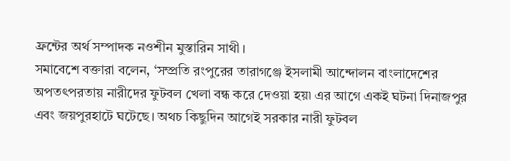ফ্রন্টের অর্থ সম্পাদক নওশীন মুস্তারিন সাথী।
সমাবেশে বক্তারা বলেন, ‘সম্প্রতি রংপুরের তারাগঞ্জে ইসলামী আন্দোলন বাংলাদেশের অপতৎপরতায় নারীদের ফুটবল খেলা বন্ধ করে দেওয়া হয়৷ এর আগে একই ঘটনা দিনাজপুর এবং জয়পুরহাটে ঘটেছে। অথচ কিছুদিন আগেই সরকার নারী ফুটবল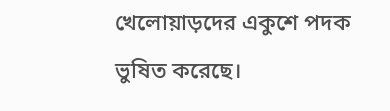খেলোয়াড়দের একুশে পদক ভুষিত করেছে।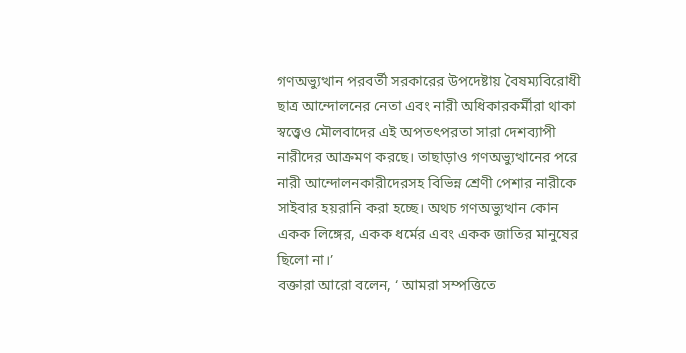গণঅভ্যুত্থান পরবর্তী সরকারের উপদেষ্টায় বৈষম্যবিরোধী ছাত্র আন্দোলনের নেতা এবং নারী অধিকারকর্মীরা থাকা স্বত্ত্বেও মৌলবাদের এই অপতৎপরতা সারা দেশব্যাপী নারীদের আক্রমণ করছে। তাছাড়াও গণঅভ্যুত্থানের পরে নারী আন্দোলনকারীদেরসহ বিভিন্ন শ্রেণী পেশার নারীকে সাইবার হয়রানি করা হচ্ছে। অথচ গণঅভ্যুত্থান কোন একক লিঙ্গের, একক ধর্মের এবং একক জাতির মানুষের ছিলো না।’
বক্তারা আরো বলেন, ‘ আমরা সম্পত্তিতে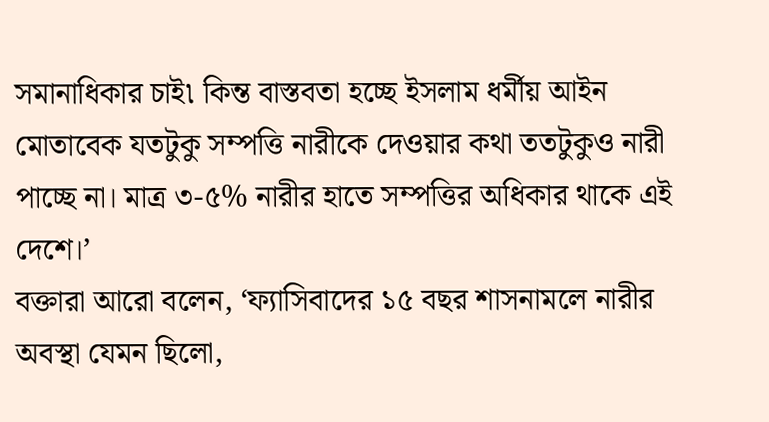সমানাধিকার চাই৷ কিন্ত বাস্তবতা হচ্ছে ইসলাম ধর্মীয় আইন মোতাবেক যতটুকু সম্পত্তি নারীকে দেওয়ার কথা ততটুকুও নারী পাচ্ছে না। মাত্র ৩-৫% নারীর হাতে সম্পত্তির অধিকার থাকে এই দেশে।’
বক্তারা আরো বলেন, ‘ফ্যাসিবাদের ১৫ বছর শাসনামলে নারীর অবস্থা যেমন ছিলো,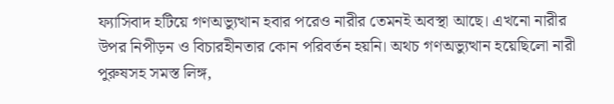ফ্যাসিবাদ হটিয়ে গণঅভ্যুত্থান হবার পরেও নারীর তেমনই অবস্থা আছে। এখনো নারীর উপর নিপীড়ন ও বিচারহীনতার কোন পরিবর্তন হয়নি। অথচ গণঅভ্যুত্থান হয়েছিলো নারী পুরুষসহ সমস্ত লিঙ্গ,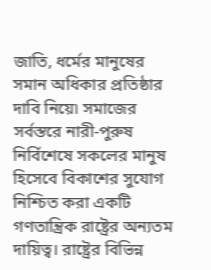জাতি, ধর্মের মানুষের সমান অধিকার প্রতিষ্ঠার দাবি নিয়ে৷ সমাজের সর্বস্তরে নারী-পুরুষ নির্বিশেষে সকলের মানুষ হিসেবে বিকাশের সুযোগ নিশ্চিত করা একটি গণতান্ত্রিক রাষ্ট্রের অন্যতম দায়িত্ব। রাষ্ট্রের বিভিন্ন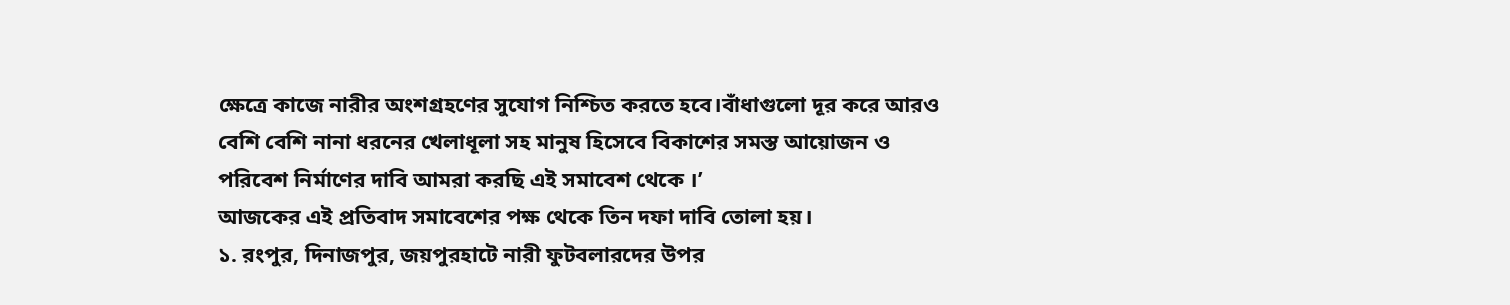ক্ষেত্রে কাজে নারীর অংশগ্রহণের সুযোগ নিশ্চিত করতে হবে।বাঁধাগুলো দূর করে আরও বেশি বেশি নানা ধরনের খেলাধূলা সহ মানুষ হিসেবে বিকাশের সমস্ত আয়োজন ও পরিবেশ নির্মাণের দাবি আমরা করছি এই সমাবেশ থেকে ।’
আজকের এই প্রতিবাদ সমাবেশের পক্ষ থেকে তিন দফা দাবি তোলা হয়।
১. রংপুর, দিনাজপুর, জয়পুরহাটে নারী ফুটবলারদের উপর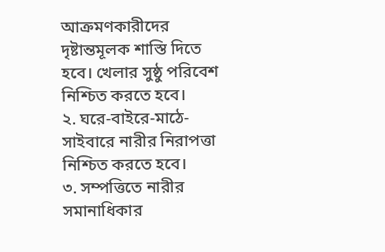আক্রমণকারীদের দৃষ্টান্তমূলক শাস্তি দিতে হবে। খেলার সুষ্ঠু পরিবেশ নিশ্চিত করতে হবে।
২. ঘরে-বাইরে-মাঠে-সাইবারে নারীর নিরাপত্তা নিশ্চিত করতে হবে।
৩. সম্পত্তিতে নারীর সমানাধিকার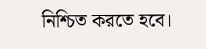নিশ্চিত করতে হবে।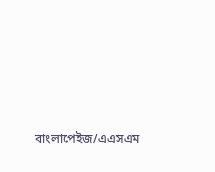বাংলাপেইজ/এএসএম